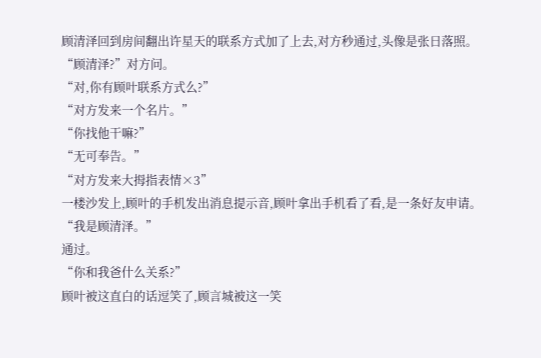顾清泽回到房间翻出许星天的联系方式加了上去,对方秒通过,头像是张日落照。
“顾清泽?”对方问。
“对,你有顾叶联系方式么?”
“对方发来一个名片。”
“你找他干嘛?”
“无可奉告。”
“对方发来大拇指表情×3”
一楼沙发上,顾叶的手机发出消息提示音,顾叶拿出手机看了看,是一条好友申请。
“我是顾清泽。”
通过。
“你和我爸什么关系?”
顾叶被这直白的话逗笑了,顾言城被这一笑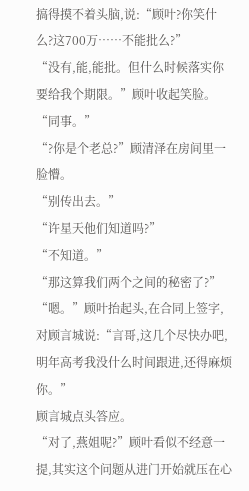搞得摸不着头脑,说:“顾叶?你笑什么?这700万……不能批么?”
“没有,能,能批。但什么时候落实你要给我个期限。”顾叶收起笑脸。
“同事。”
“?你是个老总?”顾清泽在房间里一脸懵。
“别传出去。”
“许星天他们知道吗?”
“不知道。”
“那这算我们两个之间的秘密了?”
“嗯。”顾叶抬起头,在合同上签字,对顾言城说:“言哥,这几个尽快办吧,明年高考我没什么时间跟进,还得麻烦你。”
顾言城点头答应。
“对了,燕姐呢?”顾叶看似不经意一提,其实这个问题从进门开始就压在心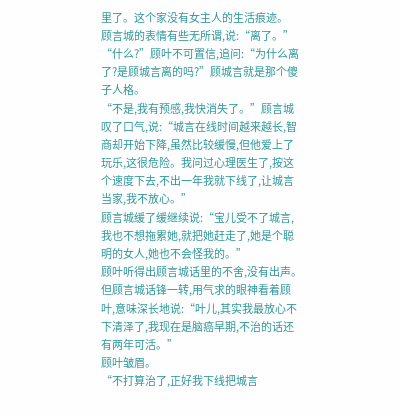里了。这个家没有女主人的生活痕迹。
顾言城的表情有些无所谓,说:“离了。”
“什么?”顾叶不可置信,追问:“为什么离了?是顾城言离的吗?”顾城言就是那个傻子人格。
“不是,我有预感,我快消失了。”顾言城叹了口气,说:“城言在线时间越来越长,智商却开始下降,虽然比较缓慢,但他爱上了玩乐,这很危险。我问过心理医生了,按这个速度下去,不出一年我就下线了,让城言当家,我不放心。”
顾言城缓了缓继续说:“宝儿受不了城言,我也不想拖累她,就把她赶走了,她是个聪明的女人,她也不会怪我的。”
顾叶听得出顾言城话里的不舍,没有出声。
但顾言城话锋一转,用气求的眼神看着顾叶,意味深长地说:“叶儿,其实我最放心不下清泽了,我现在是脑癌早期,不治的话还有两年可活。”
顾叶皱眉。
“不打算治了,正好我下线把城言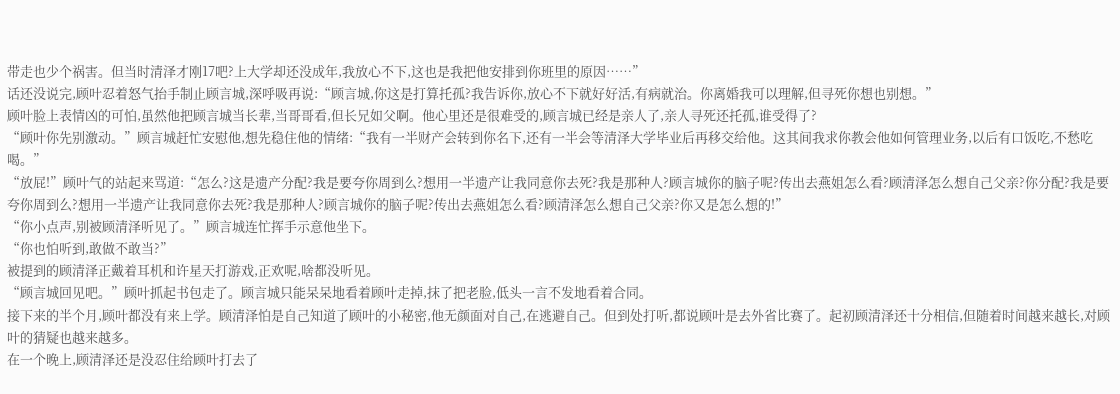带走也少个祸害。但当时清泽才刚17吧?上大学却还没成年,我放心不下,这也是我把他安排到你班里的原因……”
话还没说完,顾叶忍着怒气抬手制止顾言城,深呼吸再说:“顾言城,你这是打算托孤?我告诉你,放心不下就好好活,有病就治。你离婚我可以理解,但寻死你想也别想。”
顾叶脸上表情凶的可怕,虽然他把顾言城当长辈,当哥哥看,但长兄如父啊。他心里还是很难受的,顾言城已经是亲人了,亲人寻死还托孤,谁受得了?
“顾叶你先别激动。”顾言城赶忙安慰他,想先稳住他的情绪:“我有一半财产会转到你名下,还有一半会等清泽大学毕业后再移交给他。这其间我求你教会他如何管理业务,以后有口饭吃,不愁吃喝。”
“放屁!”顾叶气的站起来骂道:“怎么?这是遗产分配?我是要夸你周到么?想用一半遗产让我同意你去死?我是那种人?顾言城你的脑子呢?传出去燕姐怎么看?顾清泽怎么想自己父亲?你分配?我是要夸你周到么?想用一半遗产让我同意你去死?我是那种人?顾言城你的脑子呢?传出去燕姐怎么看?顾清泽怎么想自己父亲?你又是怎么想的!”
“你小点声,别被顾清泽听见了。”顾言城连忙挥手示意他坐下。
“你也怕听到,敢做不敢当?”
被提到的顾清泽正戴着耳机和许星天打游戏,正欢呢,啥都没听见。
“顾言城回见吧。”顾叶抓起书包走了。顾言城只能呆呆地看着顾叶走掉,抹了把老脸,低头一言不发地看着合同。
接下来的半个月,顾叶都没有来上学。顾清泽怕是自己知道了顾叶的小秘密,他无颜面对自己,在逃避自己。但到处打听,都说顾叶是去外省比赛了。起初顾清泽还十分相信,但随着时间越来越长,对顾叶的猜疑也越来越多。
在一个晚上,顾清泽还是没忍住给顾叶打去了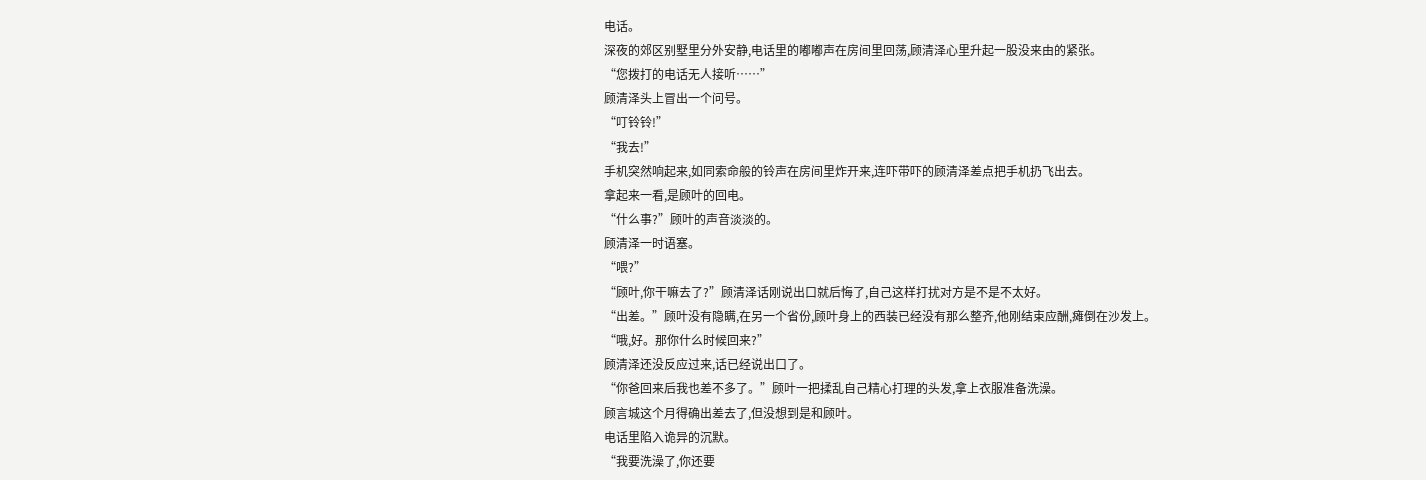电话。
深夜的郊区别墅里分外安静,电话里的嘟嘟声在房间里回荡,顾清泽心里升起一股没来由的紧张。
“您拨打的电话无人接听……”
顾清泽头上冒出一个问号。
“叮铃铃!”
“我去!”
手机突然响起来,如同索命般的铃声在房间里炸开来,连吓带吓的顾清泽差点把手机扔飞出去。
拿起来一看,是顾叶的回电。
“什么事?”顾叶的声音淡淡的。
顾清泽一时语塞。
“喂?”
“顾叶,你干嘛去了?”顾清泽话刚说出口就后悔了,自己这样打扰对方是不是不太好。
“出差。”顾叶没有隐瞒,在另一个省份,顾叶身上的西装已经没有那么整齐,他刚结束应酬,瘫倒在沙发上。
“哦,好。那你什么时候回来?”
顾清泽还没反应过来,话已经说出口了。
“你爸回来后我也差不多了。”顾叶一把揉乱自己精心打理的头发,拿上衣服准备洗澡。
顾言城这个月得确出差去了,但没想到是和顾叶。
电话里陷入诡异的沉默。
“我要洗澡了,你还要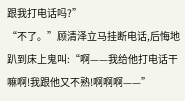跟我打电话吗?”
“不了。”顾清泽立马挂断电话,后悔地趴到床上鬼叫:“啊——我给他打电话干嘛啊!我跟他又不熟!啊啊啊——”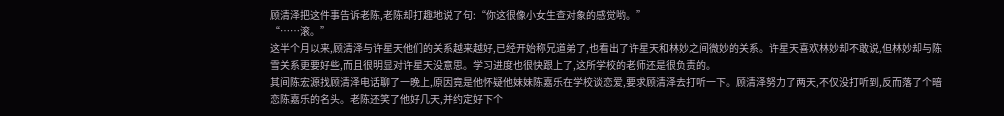顾清泽把这件事告诉老陈,老陈却打趣地说了句:“你这很像小女生查对象的感觉哟。”
“……滚。”
这半个月以来,顾清泽与许星天他们的关系越来越好,已经开始称兄道弟了,也看出了许星天和林妙之间微妙的关系。许星天喜欢林妙却不敢说,但林妙却与陈雪关系更要好些,而且很明显对许星天没意思。学习进度也很快跟上了,这所学校的老师还是很负责的。
其间陈宏源找顾清泽电话聊了一晚上,原因竟是他怀疑他妹妹陈嘉乐在学校谈恋爱,要求顾清泽去打听一下。顾清泽努力了两天,不仅没打听到,反而落了个暗恋陈嘉乐的名头。老陈还笑了他好几天,并约定好下个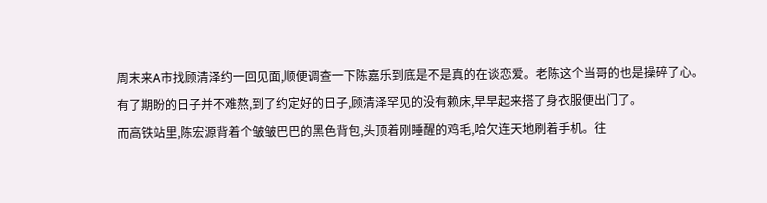周末来A市找顾清泽约一回见面,顺便调查一下陈嘉乐到底是不是真的在谈恋爱。老陈这个当哥的也是操碎了心。
有了期盼的日子并不难熬,到了约定好的日子,顾清泽罕见的没有赖床,早早起来搭了身衣服便出门了。
而高铁站里,陈宏源背着个皱皱巴巴的黑色背包,头顶着刚睡醒的鸡毛,哈欠连天地刷着手机。往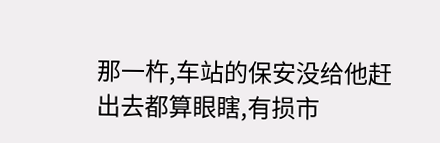那一杵,车站的保安没给他赶出去都算眼瞎,有损市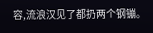容,流浪汉见了都扔两个钢镚。